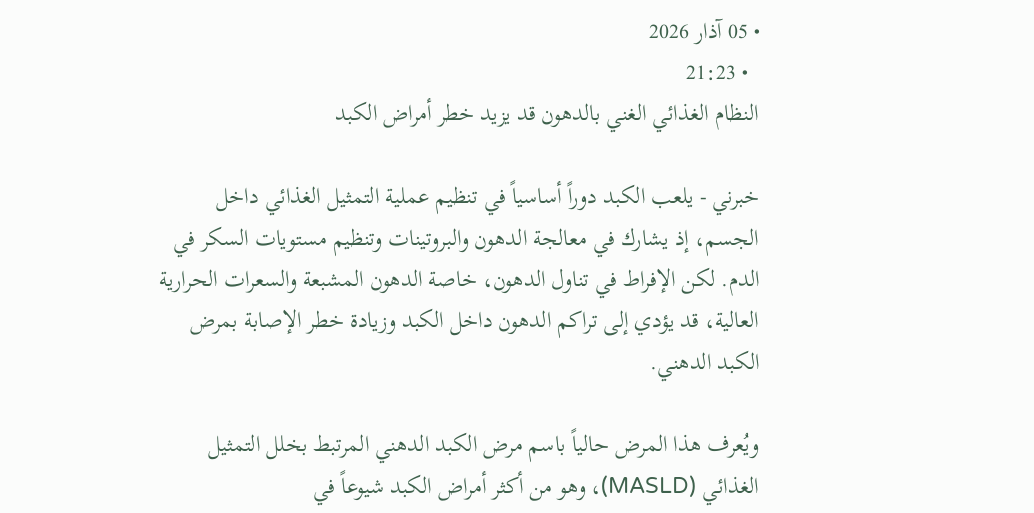• 05 آذار 2026
  • 21:23
النظام الغذائي الغني بالدهون قد يزيد خطر أمراض الكبد

خبرني - يلعب الكبد دوراً أساسياً في تنظيم عملية التمثيل الغذائي داخل الجسم، إذ يشارك في معالجة الدهون والبروتينات وتنظيم مستويات السكر في الدم. لكن الإفراط في تناول الدهون، خاصة الدهون المشبعة والسعرات الحرارية العالية، قد يؤدي إلى تراكم الدهون داخل الكبد وزيادة خطر الإصابة بمرض الكبد الدهني.

ويُعرف هذا المرض حالياً باسم مرض الكبد الدهني المرتبط بخلل التمثيل الغذائي (MASLD)، وهو من أكثر أمراض الكبد شيوعاً في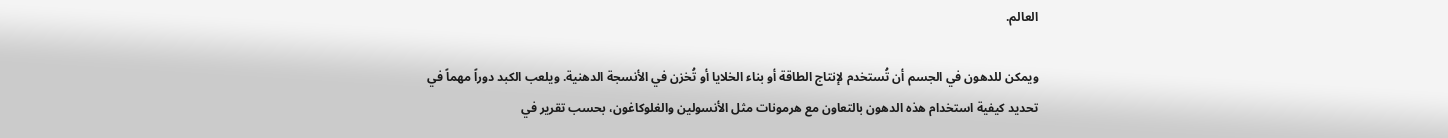العالم.

ويمكن للدهون في الجسم أن تُستخدم لإنتاج الطاقة أو بناء الخلايا أو تُخزن في الأنسجة الدهنية. ويلعب الكبد دوراً مهماً في تحديد كيفية استخدام هذه الدهون بالتعاون مع هرمونات مثل الأنسولين والغلوكاغون، بحسب تقرير في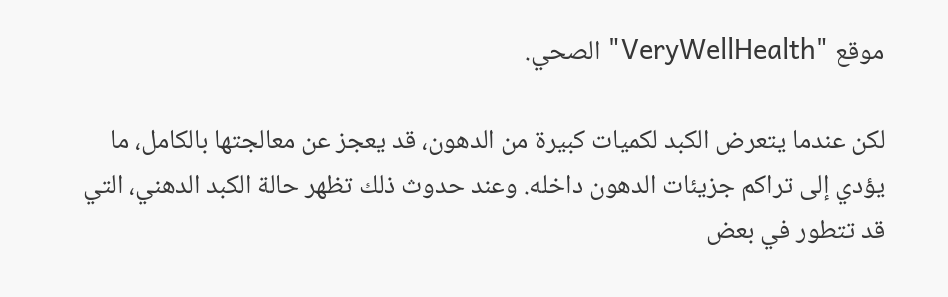موقع "VeryWellHealth" الصحي.

لكن عندما يتعرض الكبد لكميات كبيرة من الدهون، قد يعجز عن معالجتها بالكامل، ما يؤدي إلى تراكم جزيئات الدهون داخله. وعند حدوث ذلك تظهر حالة الكبد الدهني، التي قد تتطور في بعض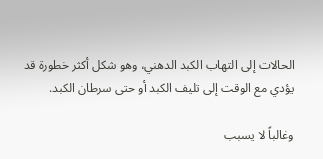الحالات إلى التهاب الكبد الدهني، وهو شكل أكثر خطورة قد يؤدي مع الوقت إلى تليف الكبد أو حتى سرطان الكبد.

وغالباً لا يسبب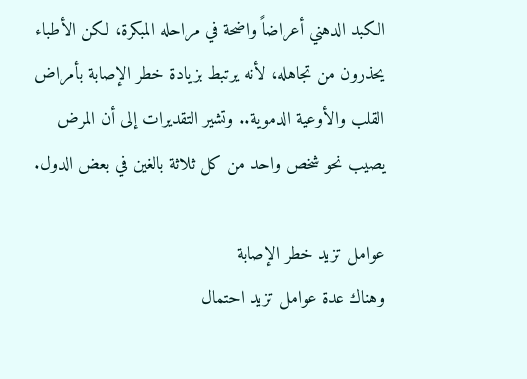الكبد الدهني أعراضاً واضحة في مراحله المبكرة، لكن الأطباء يحذرون من تجاهله، لأنه يرتبط بزيادة خطر الإصابة بأمراض القلب والأوعية الدموية.. وتشير التقديرات إلى أن المرض يصيب نحو شخص واحد من كل ثلاثة بالغين في بعض الدول.

عوامل تزيد خطر الإصابة
وهناك عدة عوامل تزيد احتمال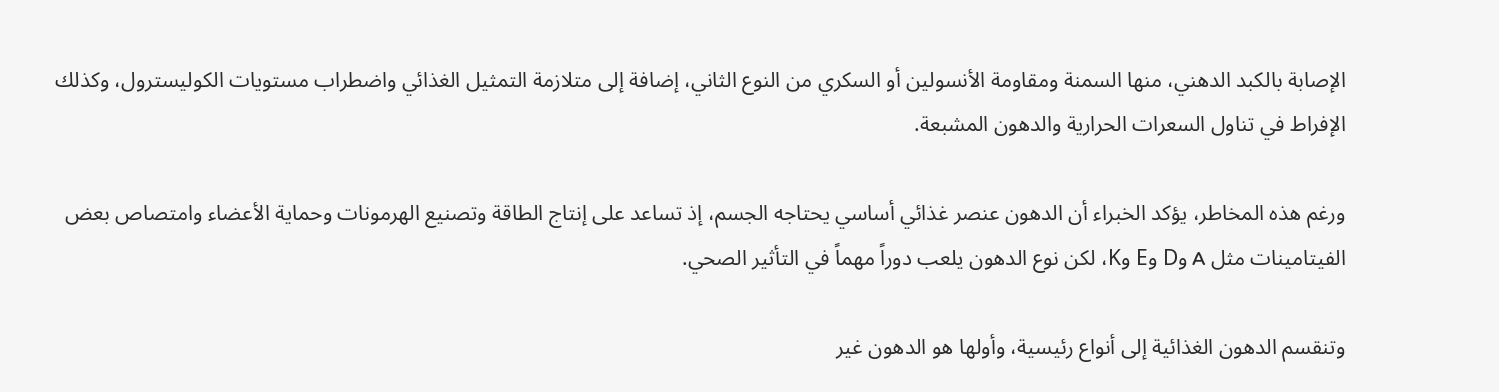الإصابة بالكبد الدهني، منها السمنة ومقاومة الأنسولين أو السكري من النوع الثاني، إضافة إلى متلازمة التمثيل الغذائي واضطراب مستويات الكوليسترول، وكذلك الإفراط في تناول السعرات الحرارية والدهون المشبعة.

ورغم هذه المخاطر، يؤكد الخبراء أن الدهون عنصر غذائي أساسي يحتاجه الجسم، إذ تساعد على إنتاج الطاقة وتصنيع الهرمونات وحماية الأعضاء وامتصاص بعض الفيتامينات مثل A وD وE وK، لكن نوع الدهون يلعب دوراً مهماً في التأثير الصحي.

وتنقسم الدهون الغذائية إلى أنواع رئيسية، وأولها هو الدهون غير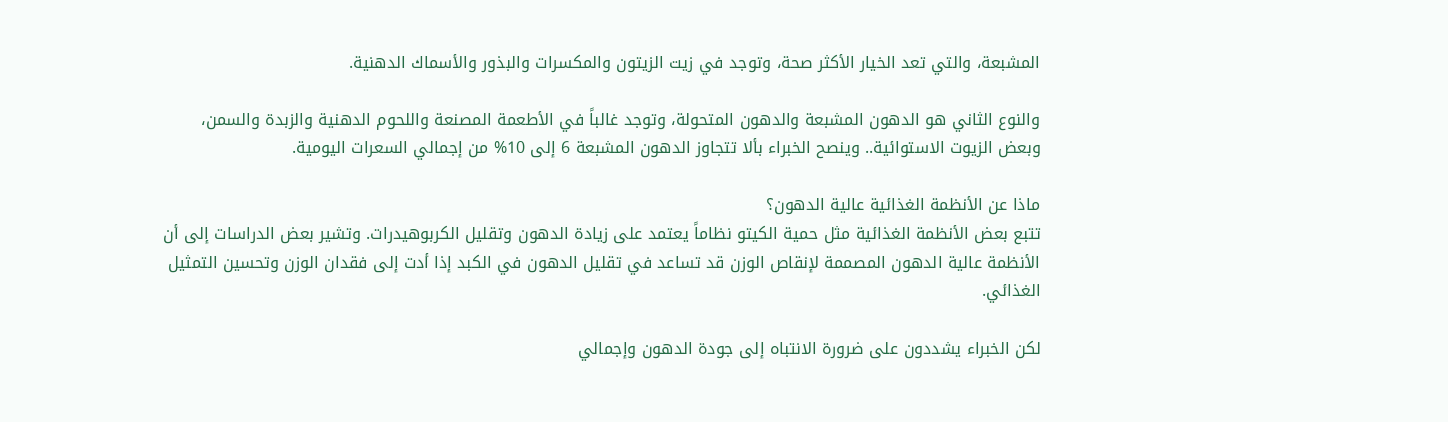المشبعة، والتي تعد الخيار الأكثر صحة، وتوجد في زيت الزيتون والمكسرات والبذور والأسماك الدهنية.

والنوع الثاني هو الدهون المشبعة والدهون المتحولة، وتوجد غالباً في الأطعمة المصنعة واللحوم الدهنية والزبدة والسمن، وبعض الزيوت الاستوائية.. وينصح الخبراء بألا تتجاوز الدهون المشبعة 6 إلى 10% من إجمالي السعرات اليومية.

ماذا عن الأنظمة الغذائية عالية الدهون؟
تتبع بعض الأنظمة الغذائية مثل حمية الكيتو نظاماً يعتمد على زيادة الدهون وتقليل الكربوهيدرات. وتشير بعض الدراسات إلى أن الأنظمة عالية الدهون المصممة لإنقاص الوزن قد تساعد في تقليل الدهون في الكبد إذا أدت إلى فقدان الوزن وتحسين التمثيل الغذائي.

لكن الخبراء يشددون على ضرورة الانتباه إلى جودة الدهون وإجمالي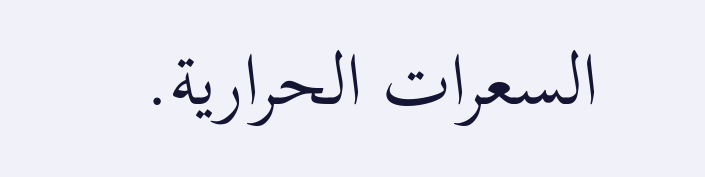السعرات الحرارية.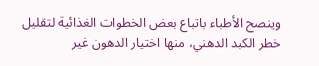وينصح الأطباء باتباع بعض الخطوات الغذائية لتقليل خطر الكبد الدهني، منها اختيار الدهون غير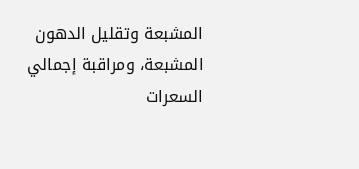المشبعة وتقليل الدهون المشبعة، ومراقبة إجمالي السعرات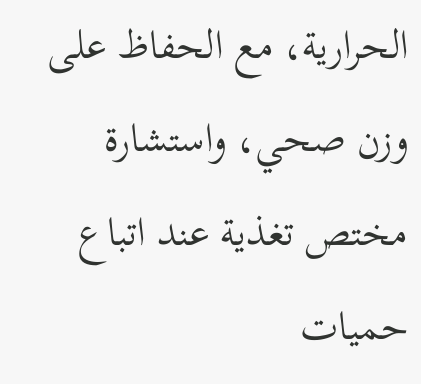الحرارية، مع الحفاظ على وزن صحي، واستشارة مختص تغذية عند اتباع حميات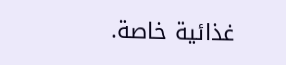غذائية خاصة.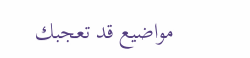مواضيع قد تعجبك